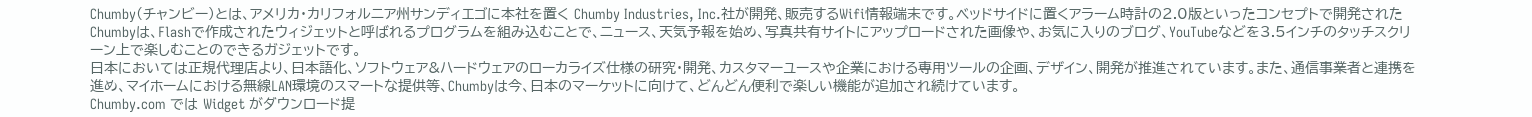Chumby(チャンビー)とは、アメリカ・カリフォルニア州サンディエゴに本社を置く Chumby Industries, Inc.社が開発、販売するWifi情報端末です。ベッドサイドに置くアラーム時計の2.0版といったコンセプトで開発されたChumbyは、Flashで作成されたウィジェットと呼ばれるプログラムを組み込むことで、ニュース、天気予報を始め、写真共有サイトにアップロードされた画像や、お気に入りのブログ、YouTubeなどを3.5インチのタッチスクリーン上で楽しむことのできるガジェットです。
日本においては正規代理店より、日本語化、ソフトウェア&ハードウェアのローカライズ仕様の研究・開発、カスタマーユースや企業における専用ツールの企画、デザイン、開発が推進されています。また、通信事業者と連携を進め、マイホームにおける無線LAN環境のスマートな提供等、Chumbyは今、日本のマーケットに向けて、どんどん便利で楽しい機能が追加され続けています。
Chumby.com では Widget がダウンロード提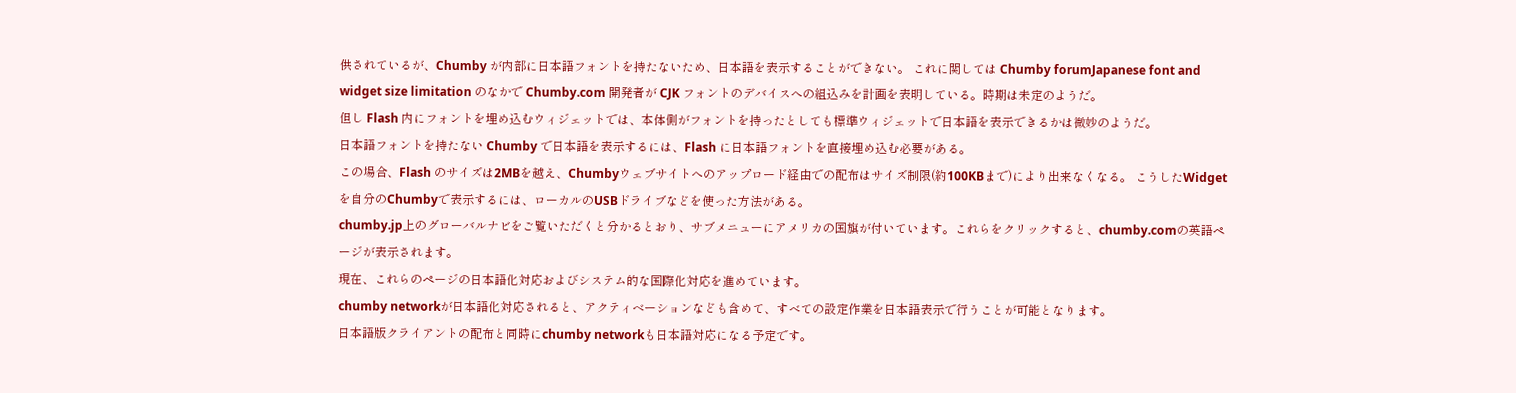供されているが、Chumby が内部に日本語フォントを持たないため、日本語を表示することができない。 これに関しては Chumby forumJapanese font and widget size limitation のなかで Chumby.com 開発者が CJK フォントのデバイスへの組込みを計画を表明している。時期は未定のようだ。
但し Flash 内にフォントを埋め込むウィジェットでは、本体側がフォントを持ったとしても標準ウィジェットで日本語を表示できるかは微妙のようだ。
日本語フォントを持たない Chumby で日本語を表示するには、Flash に日本語フォントを直接埋め込む必要がある。
この場合、Flash のサイズは2MBを越え、Chumbyウェブサイトへのアップロード経由での配布はサイズ制限(約100KBまで)により出来なくなる。 こうしたWidgetを自分のChumbyで表示するには、ローカルのUSBドライブなどを使った方法がある。
chumby.jp上のグローバルナビをご覧いただくと分かるとおり、サブメニューにアメリカの国旗が付いています。これらをクリックすると、chumby.comの英語ページが表示されます。
現在、これらのページの日本語化対応およびシステム的な国際化対応を進めています。
chumby networkが日本語化対応されると、アクティベーションなども含めて、すべての設定作業を日本語表示で行うことが可能となります。
日本語版クライアントの配布と同時にchumby networkも日本語対応になる予定です。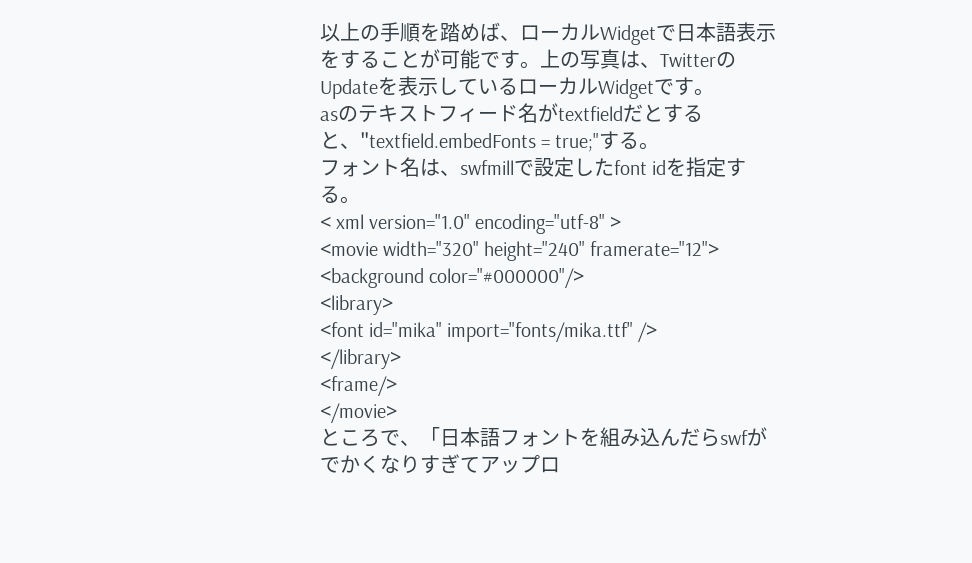以上の手順を踏めば、ローカルWidgetで日本語表示をすることが可能です。上の写真は、TwitterのUpdateを表示しているローカルWidgetです。
asのテキストフィード名がtextfieldだとすると、"textfield.embedFonts = true;"する。
フォント名は、swfmillで設定したfont idを指定する。
< xml version="1.0" encoding="utf-8" >
<movie width="320" height="240" framerate="12">
<background color="#000000"/>
<library>
<font id="mika" import="fonts/mika.ttf" />
</library>
<frame/>
</movie>
ところで、「日本語フォントを組み込んだらswfがでかくなりすぎてアップロ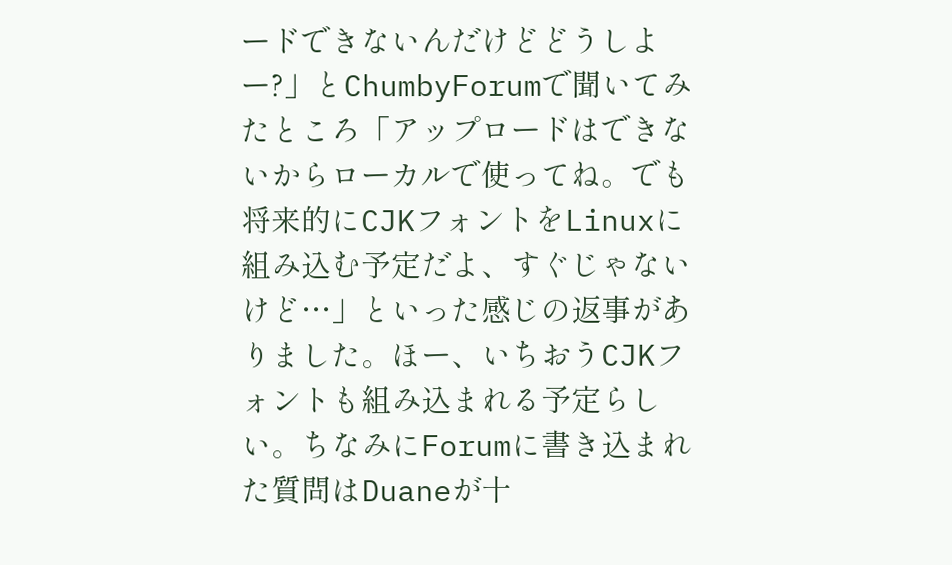ードできないんだけどどうしよー?」とChumbyForumで聞いてみたところ「アップロードはできないからローカルで使ってね。でも将来的にCJKフォントをLinuxに組み込む予定だよ、すぐじゃないけど…」といった感じの返事がありました。ほー、いちおうCJKフォントも組み込まれる予定らしい。ちなみにForumに書き込まれた質問はDuaneが十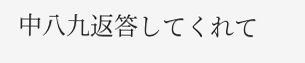中八九返答してくれて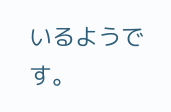いるようです。